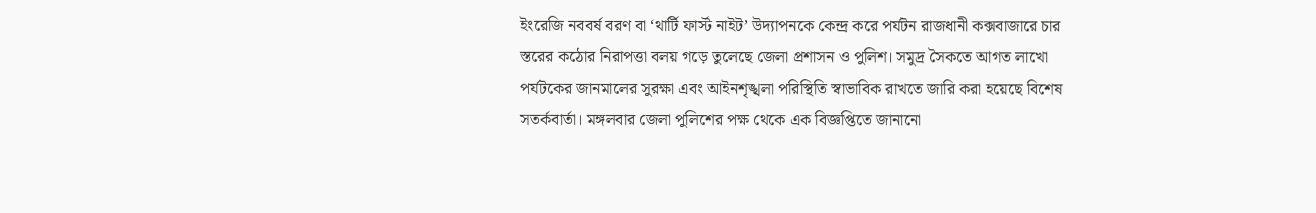ইংরেজি নববর্ষ বরণ বা ‘থার্টি ফার্স্ট নাইট’ উদ্যাপনকে কেন্দ্র করে পর্যটন রাজধানী কক্সবাজারে চার স্তরের কঠোর নিরাপত্তা বলয় গড়ে তুলেছে জেলা প্রশাসন ও পুলিশ। সমুদ্র সৈকতে আগত লাখো পর্যটকের জানমালের সুরক্ষা এবং আইনশৃঙ্খলা পরিস্থিতি স্বাভাবিক রাখতে জারি করা হয়েছে বিশেষ সতর্কবার্তা। মঙ্গলবার জেলা পুলিশের পক্ষ থেকে এক বিজ্ঞপ্তিতে জানানো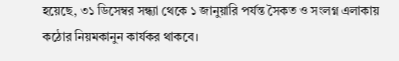হয়েছে, ৩১ ডিসেম্বর সন্ধ্যা থেকে ১ জানুয়ারি পর্যন্ত সৈকত ও সংলগ্ন এলাকায় কঠোর নিয়মকানুন কার্যকর থাকবে।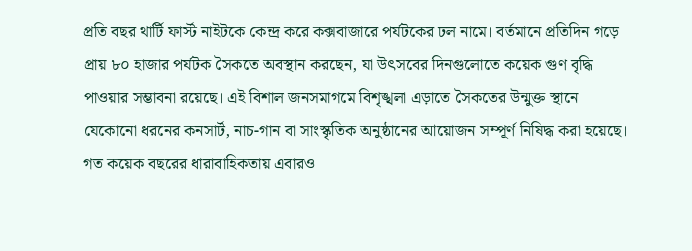প্রতি বছর থার্টি ফার্স্ট নাইটকে কেন্দ্র করে কক্সবাজারে পর্যটকের ঢল নামে। বর্তমানে প্রতিদিন গড়ে প্রায় ৮০ হাজার পর্যটক সৈকতে অবস্থান করছেন, যা উৎসবের দিনগুলোতে কয়েক গুণ বৃদ্ধি পাওয়ার সম্ভাবনা রয়েছে। এই বিশাল জনসমাগমে বিশৃঙ্খলা এড়াতে সৈকতের উন্মুক্ত স্থানে যেকোনো ধরনের কনসার্ট, নাচ-গান বা সাংস্কৃতিক অনুষ্ঠানের আয়োজন সম্পূর্ণ নিষিদ্ধ করা হয়েছে। গত কয়েক বছরের ধারাবাহিকতায় এবারও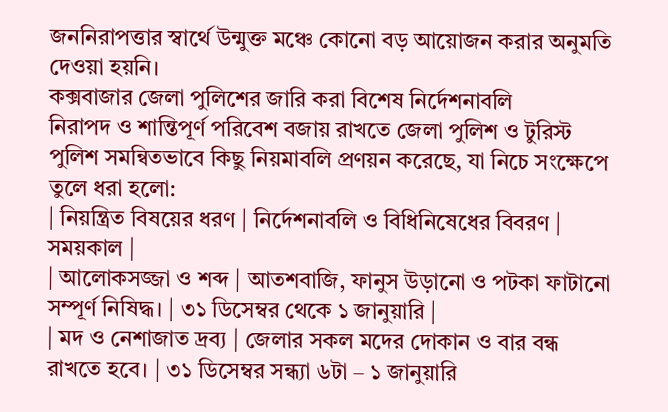জননিরাপত্তার স্বার্থে উন্মুক্ত মঞ্চে কোনো বড় আয়োজন করার অনুমতি দেওয়া হয়নি।
কক্সবাজার জেলা পুলিশের জারি করা বিশেষ নির্দেশনাবলি
নিরাপদ ও শান্তিপূর্ণ পরিবেশ বজায় রাখতে জেলা পুলিশ ও টুরিস্ট পুলিশ সমন্বিতভাবে কিছু নিয়মাবলি প্রণয়ন করেছে, যা নিচে সংক্ষেপে তুলে ধরা হলো:
| নিয়ন্ত্রিত বিষয়ের ধরণ | নির্দেশনাবলি ও বিধিনিষেধের বিবরণ | সময়কাল |
| আলোকসজ্জা ও শব্দ | আতশবাজি, ফানুস উড়ানো ও পটকা ফাটানো সম্পূর্ণ নিষিদ্ধ। | ৩১ ডিসেম্বর থেকে ১ জানুয়ারি |
| মদ ও নেশাজাত দ্রব্য | জেলার সকল মদের দোকান ও বার বন্ধ রাখতে হবে। | ৩১ ডিসেম্বর সন্ধ্যা ৬টা – ১ জানুয়ারি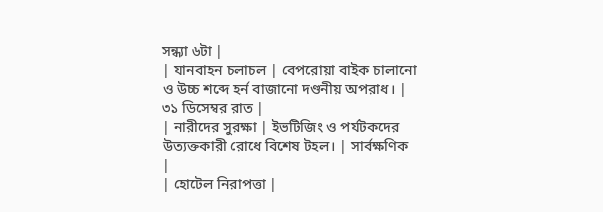সন্ধ্যা ৬টা |
| যানবাহন চলাচল | বেপরোয়া বাইক চালানো ও উচ্চ শব্দে হর্ন বাজানো দণ্ডনীয় অপরাধ। | ৩১ ডিসেম্বর রাত |
| নারীদের সুরক্ষা | ইভটিজিং ও পর্যটকদের উত্যক্তকারী রোধে বিশেষ টহল। | সার্বক্ষণিক |
| হোটেল নিরাপত্তা |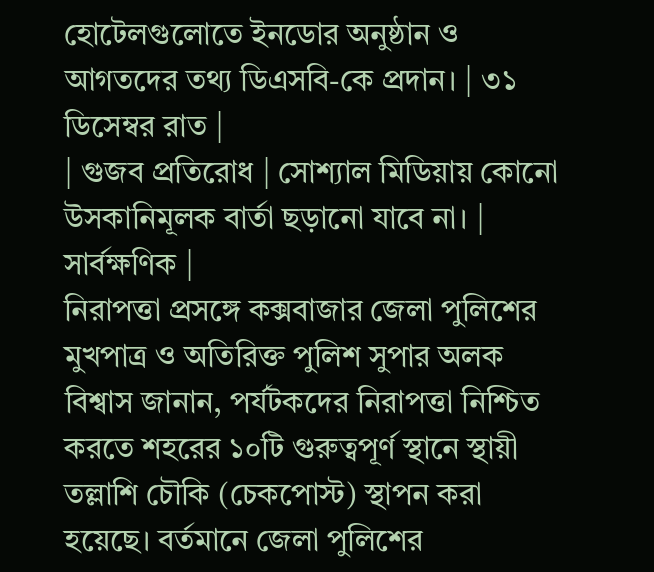হোটেলগুলোতে ইনডোর অনুষ্ঠান ও আগতদের তথ্য ডিএসবি-কে প্রদান। | ৩১ ডিসেম্বর রাত |
| গুজব প্রতিরোধ | সোশ্যাল মিডিয়ায় কোনো উসকানিমূলক বার্তা ছড়ানো যাবে না। | সার্বক্ষণিক |
নিরাপত্তা প্রসঙ্গে কক্সবাজার জেলা পুলিশের মুখপাত্র ও অতিরিক্ত পুলিশ সুপার অলক বিশ্বাস জানান, পর্যটকদের নিরাপত্তা নিশ্চিত করতে শহরের ১০টি গুরুত্বপূর্ণ স্থানে স্থায়ী তল্লাশি চৌকি (চেকপোস্ট) স্থাপন করা হয়েছে। বর্তমানে জেলা পুলিশের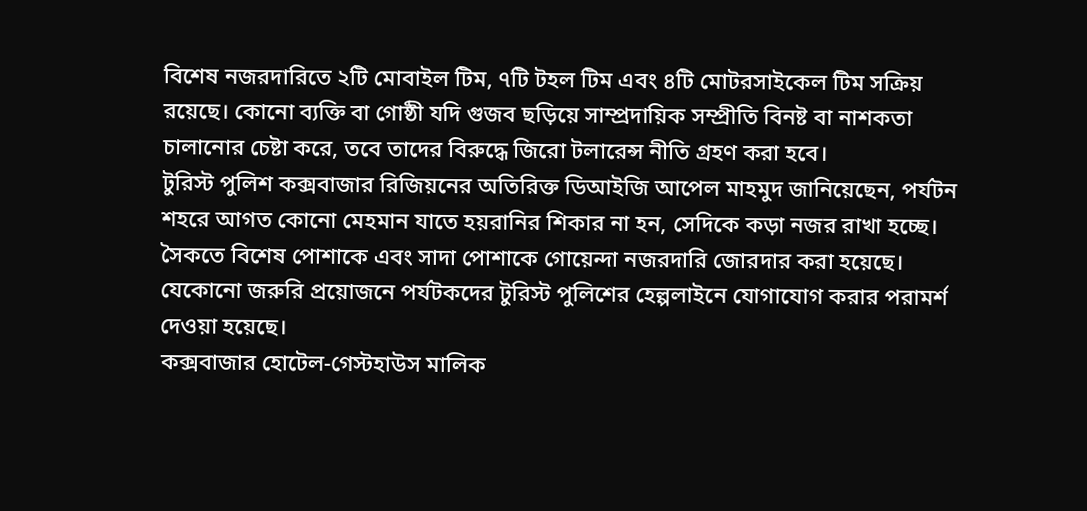বিশেষ নজরদারিতে ২টি মোবাইল টিম, ৭টি টহল টিম এবং ৪টি মোটরসাইকেল টিম সক্রিয় রয়েছে। কোনো ব্যক্তি বা গোষ্ঠী যদি গুজব ছড়িয়ে সাম্প্রদায়িক সম্প্রীতি বিনষ্ট বা নাশকতা চালানোর চেষ্টা করে, তবে তাদের বিরুদ্ধে জিরো টলারেন্স নীতি গ্রহণ করা হবে।
টুরিস্ট পুলিশ কক্সবাজার রিজিয়নের অতিরিক্ত ডিআইজি আপেল মাহমুদ জানিয়েছেন, পর্যটন শহরে আগত কোনো মেহমান যাতে হয়রানির শিকার না হন, সেদিকে কড়া নজর রাখা হচ্ছে। সৈকতে বিশেষ পোশাকে এবং সাদা পোশাকে গোয়েন্দা নজরদারি জোরদার করা হয়েছে। যেকোনো জরুরি প্রয়োজনে পর্যটকদের টুরিস্ট পুলিশের হেল্পলাইনে যোগাযোগ করার পরামর্শ দেওয়া হয়েছে।
কক্সবাজার হোটেল-গেস্টহাউস মালিক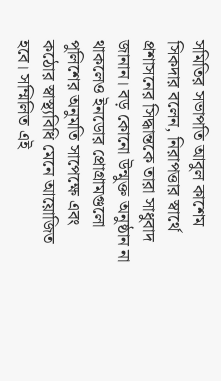সমিতির সভাপতি আবুল কাশেম সিকদার বলেন, নিরাপত্তার স্বার্থে প্রশাসনের সিদ্ধান্তকে তারা সাধুবাদ জানান। বড় কোনো উন্মুক্ত অনুষ্ঠান না থাকলেও ইনডোর প্রোগ্রামগুলো পুলিশের অনুমতি সাপেক্ষে এবং কঠোর স্বাস্থ্যবিধি মেনে আয়োজিত হবে। সম্মিলিত এই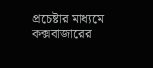প্রচেষ্টার মাধ্যমে কক্সবাজারের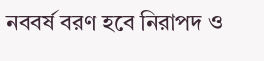নববর্ষ বরণ হবে নিরাপদ ও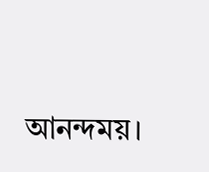আনন্দময়।